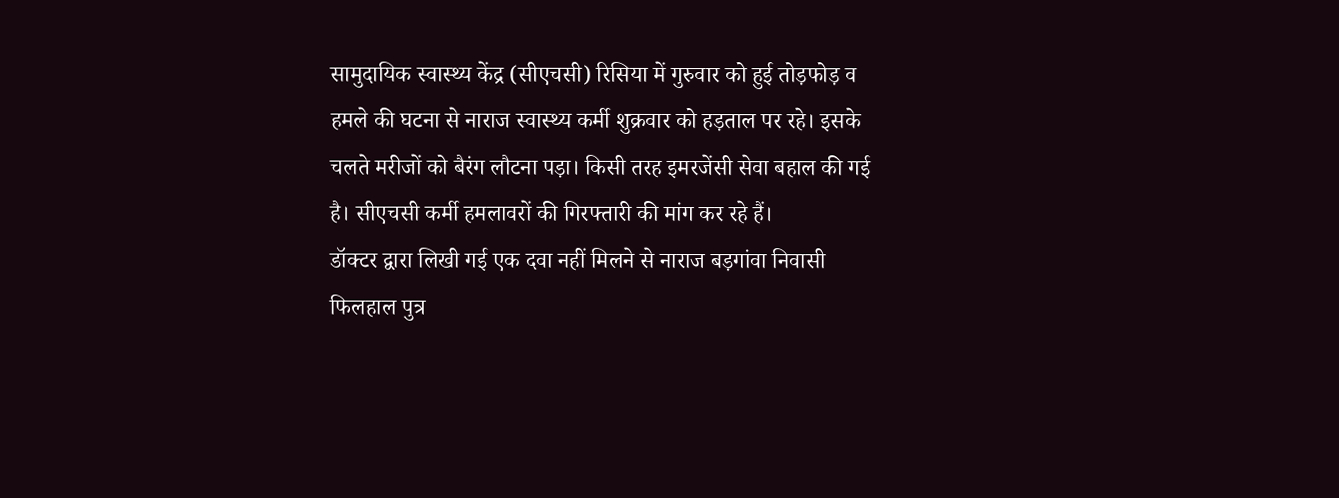सामुदायिक स्वास्थ्य केंद्र (सीएचसी) रिसिया में गुरुवार को हुई तोड़फोड़ व हमले की घटना से नाराज स्वास्थ्य कर्मी शुक्रवार को हड़ताल पर रहे। इसके चलते मरीजों को बैरंग लौटना पड़ा। किसी तरह इमरजेंसी सेवा बहाल की गई है। सीएचसी कर्मी हमलावरों की गिरफ्तारी की मांग कर रहे हैं।
डॉक्टर द्वारा लिखी गई एक दवा नहीं मिलने से नाराज बड़गांवा निवासी फिलहाल पुत्र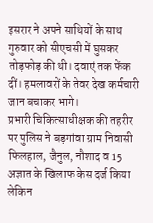इसरार ने अपने साथियों के साथ गुरुवार को सीएचसी में घुसकर तोड़फोड़ की थी। दवाएं तक फेंक दीं। हमलावरों के तेवर देख कर्मचारी जान बचाकर भागे।
प्रभारी चिकित्साधीक्षक की तहरीर पर पुलिस ने बड़गांवा ग्राम निवासी फिलहाल, जैनुल, नौशाद व 15 अज्ञात के खिलाफ केस दर्ज किया लेकिन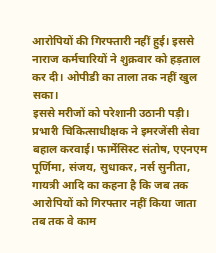आरोपियों की गिरफ्तारी नहीं हुई। इससे नाराज कर्मचारियों ने शुक्रवार को हड़ताल कर दी। ओपीडी का ताला तक नहीं खुल सका।
इससे मरीजों को परेशानी उठानी पड़ी। प्रभारी चिकित्साधीक्षक ने इमरजेंसी सेवा बहाल करवाई। फार्मेसिस्ट संतोष, एएनएम पूर्णिमा, संजय, सुधाकर, नर्स सुनीता, गायत्री आदि का कहना है कि जब तक आरोपियों को गिरफ्तार नहीं किया जाता तब तक वे काम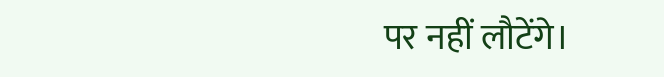पर नहीं लौटेंगे।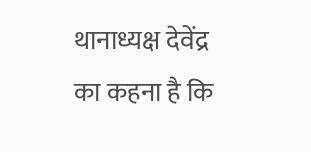थानाध्यक्ष देवेंद्र का कहना है कि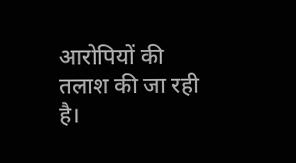आरोपियों की तलाश की जा रही है।